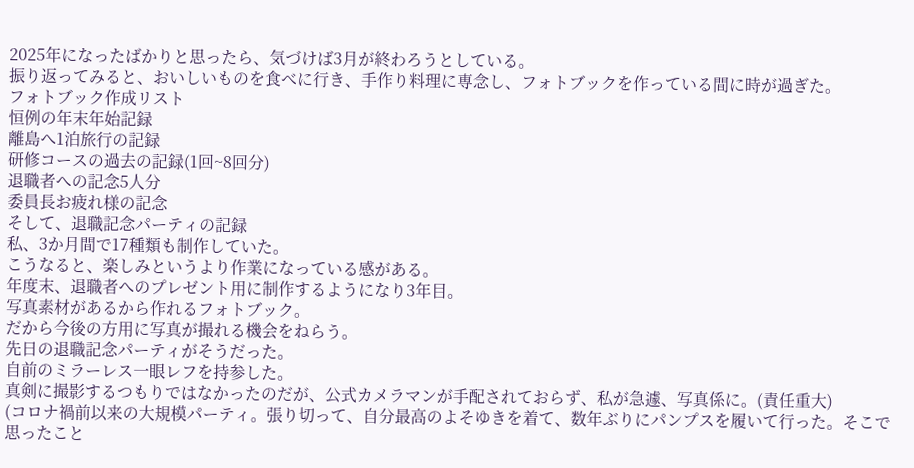2025年になったばかりと思ったら、気づけば3月が終わろうとしている。
振り返ってみると、おいしいものを食べに行き、手作り料理に専念し、フォトブックを作っている間に時が過ぎた。
フォトブック作成リスト
恒例の年末年始記録
離島へ1泊旅行の記録
研修コースの過去の記録(1回~8回分)
退職者への記念5人分
委員長お疲れ様の記念
そして、退職記念パーティの記録
私、3か月間で17種類も制作していた。
こうなると、楽しみというより作業になっている感がある。
年度末、退職者へのプレゼント用に制作するようになり3年目。
写真素材があるから作れるフォトブック。
だから今後の方用に写真が撮れる機会をねらう。
先日の退職記念パーティがそうだった。
自前のミラーレス一眼レフを持参した。
真剣に撮影するつもりではなかったのだが、公式カメラマンが手配されておらず、私が急遽、写真係に。(責任重大)
(コロナ禍前以来の大規模パーティ。張り切って、自分最高のよそゆきを着て、数年ぶりにパンプスを履いて行った。そこで思ったこと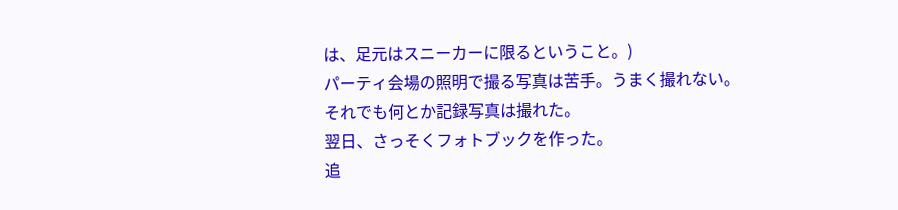は、足元はスニーカーに限るということ。)
パーティ会場の照明で撮る写真は苦手。うまく撮れない。
それでも何とか記録写真は撮れた。
翌日、さっそくフォトブックを作った。
追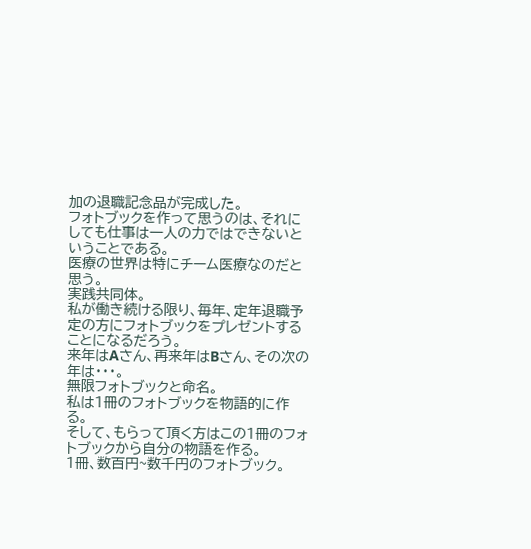加の退職記念品が完成した。
フォトブックを作って思うのは、それにしても仕事は一人の力ではできないということである。
医療の世界は特にチーム医療なのだと思う。
実践共同体。
私が働き続ける限り、毎年、定年退職予定の方にフォトブックをプレゼントすることになるだろう。
来年はAさん、再来年はBさん、その次の年は・・・。
無限フォトブックと命名。
私は1冊のフォトブックを物語的に作る。
そして、もらって頂く方はこの1冊のフォトブックから自分の物語を作る。
1冊、数百円~数千円のフォトブック。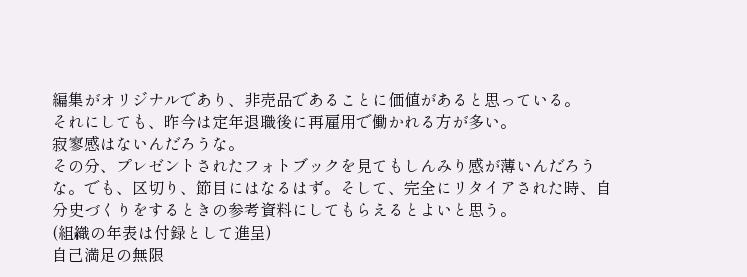編集がオリジナルであり、非売品であることに価値があると思っている。
それにしても、昨今は定年退職後に再雇用で働かれる方が多い。
寂寥感はないんだろうな。
その分、プレゼントされたフォトブックを見てもしんみり感が薄いんだろうな。でも、区切り、節目にはなるはず。そして、完全にリタイアされた時、自分史づくりをするときの参考資料にしてもらえるとよいと思う。
(組織の年表は付録として進呈)
自己満足の無限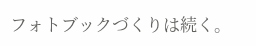フォトブックづくりは続く。